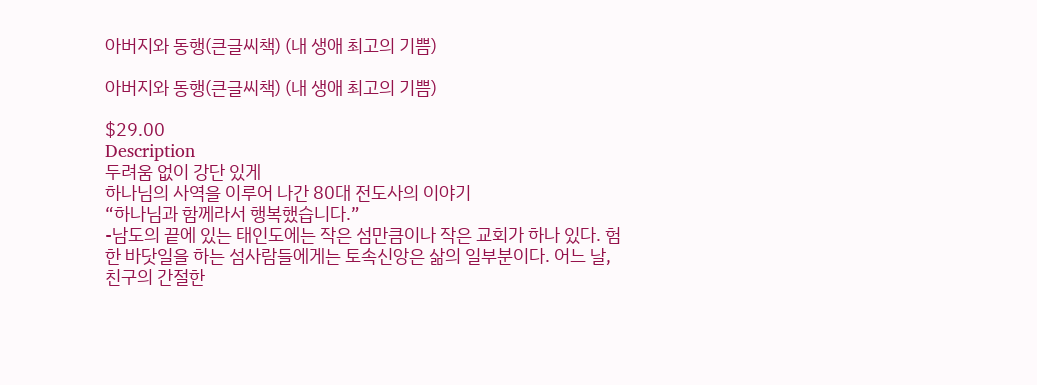아버지와 동행(큰글씨책) (내 생애 최고의 기쁨)

아버지와 동행(큰글씨책) (내 생애 최고의 기쁨)

$29.00
Description
두려움 없이 강단 있게
하나님의 사역을 이루어 나간 80대 전도사의 이야기
“하나님과 함께라서 행복했습니다.”
-남도의 끝에 있는 태인도에는 작은 섬만큼이나 작은 교회가 하나 있다. 험한 바닷일을 하는 섬사람들에게는 토속신앙은 삶의 일부분이다. 어느 날, 친구의 간절한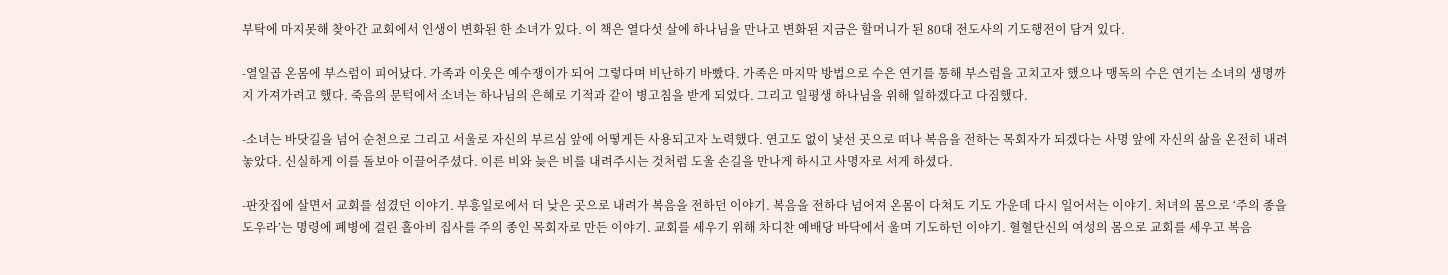부탁에 마지못해 찾아간 교회에서 인생이 변화된 한 소녀가 있다. 이 책은 열다섯 살에 하나님을 만나고 변화된 지금은 할머니가 된 80대 전도사의 기도행전이 담겨 있다.

-열일곱 온몸에 부스럼이 피어났다. 가족과 이웃은 예수쟁이가 되어 그렇다며 비난하기 바빴다. 가족은 마지막 방법으로 수은 연기를 통해 부스럼을 고치고자 했으나 맹독의 수은 연기는 소녀의 생명까지 가져가려고 했다. 죽음의 문턱에서 소녀는 하나님의 은혜로 기적과 같이 병고침을 받게 되었다. 그리고 일평생 하나님을 위해 일하겠다고 다짐했다.

-소녀는 바닷길을 넘어 순천으로 그리고 서울로 자신의 부르심 앞에 어떻게든 사용되고자 노력했다. 연고도 없이 낯선 곳으로 떠나 복음을 전하는 목회자가 되겠다는 사명 앞에 자신의 삶을 온전히 내려놓았다. 신실하게 이를 돌보아 이끌어주셨다. 이른 비와 늦은 비를 내려주시는 것처럼 도울 손길을 만나게 하시고 사명자로 서게 하셨다.

-판잣집에 살면서 교회를 섬겼던 이야기. 부흥일로에서 더 낮은 곳으로 내려가 복음을 전하던 이야기. 복음을 전하다 넘어져 온몸이 다쳐도 기도 가운데 다시 일어서는 이야기. 처녀의 몸으로 ‘주의 종을 도우라’는 명령에 폐병에 걸린 홀아비 집사를 주의 종인 목회자로 만든 이야기. 교회를 세우기 위해 차디찬 예배당 바닥에서 울며 기도하던 이야기. 혈혈단신의 여성의 몸으로 교회를 세우고 복음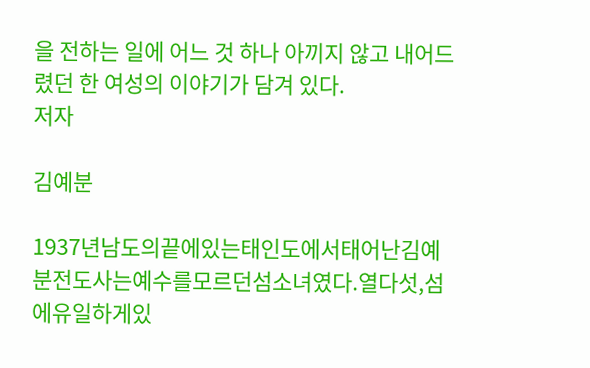을 전하는 일에 어느 것 하나 아끼지 않고 내어드렸던 한 여성의 이야기가 담겨 있다.
저자

김예분

1937년남도의끝에있는태인도에서태어난김예분전도사는예수를모르던섬소녀였다.열다섯,섬에유일하게있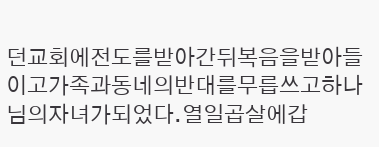던교회에전도를받아간뒤복음을받아들이고가족과동네의반대를무릅쓰고하나님의자녀가되었다.열일곱살에갑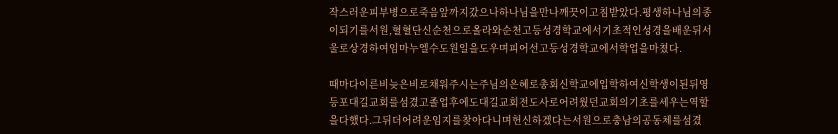작스러운피부병으로죽음앞까지갔으나하나님을만나깨끗이고침받았다.평생하나님의종이되기를서원,혈혈단신순천으로올라와순천고등성경학교에서기초적인성경을배운뒤서울로상경하여임마누엘수도원일을도우며피어선고등성경학교에서학업을마쳤다.

때마다이른비늦은비로채워주시는주님의은혜로총회신학교에입학하여신학생이된뒤영등포대길교회를섬겼고졸업후에도대길교회전도사로어려웠던교회의기초를세우는역할을다했다.그뒤더어려운임지를찾아다니며헌신하겠다는서원으로충남의공동체를섬겼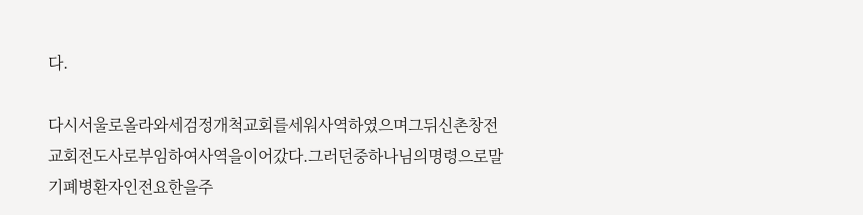다.

다시서울로올라와세검정개척교회를세워사역하였으며그뒤신촌창전교회전도사로부임하여사역을이어갔다.그러던중하나님의명령으로말기폐병환자인전요한을주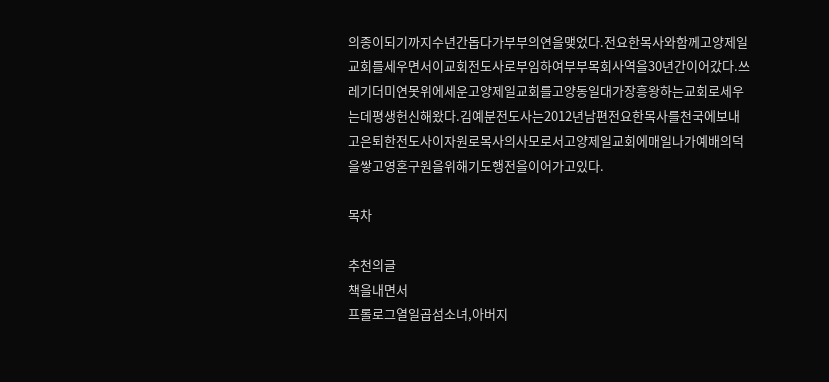의종이되기까지수년간돕다가부부의연을맺었다.전요한목사와함께고양제일교회를세우면서이교회전도사로부임하여부부목회사역을30년간이어갔다.쓰레기더미연못위에세운고양제일교회를고양동일대가장흥왕하는교회로세우는데평생헌신해왔다.김예분전도사는2012년남편전요한목사를천국에보내고은퇴한전도사이자원로목사의사모로서고양제일교회에매일나가예배의덕을쌓고영혼구원을위해기도행전을이어가고있다.

목차

추천의글
책을내면서
프롤로그열일곱섬소녀,아버지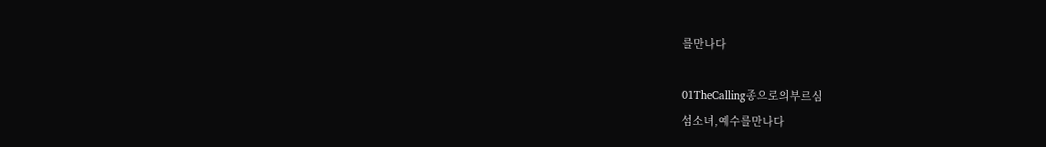를만나다

01TheCalling종으로의부르심
섬소녀,예수를만나다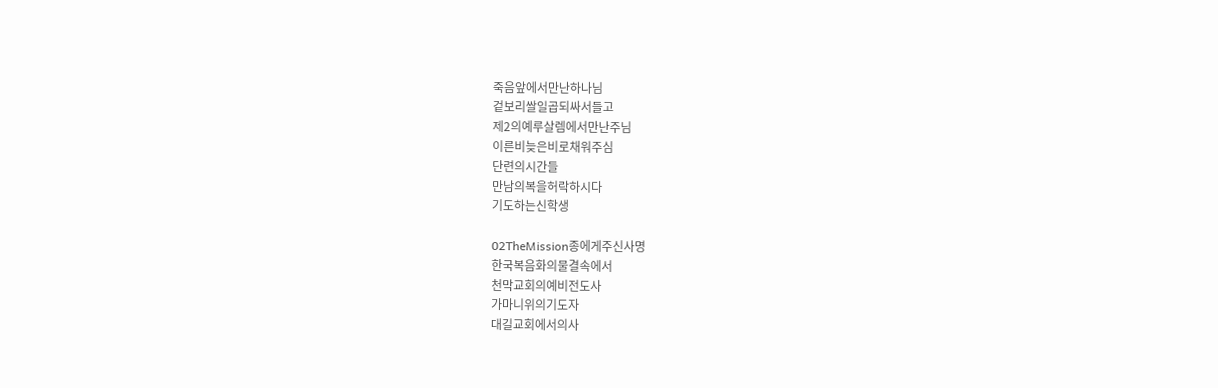죽음앞에서만난하나님
겉보리쌀일곱되싸서들고
제2의예루살렘에서만난주님
이른비늦은비로채워주심
단련의시간들
만남의복을허락하시다
기도하는신학생

02TheMission종에게주신사명
한국복음화의물결속에서
천막교회의예비전도사
가마니위의기도자
대길교회에서의사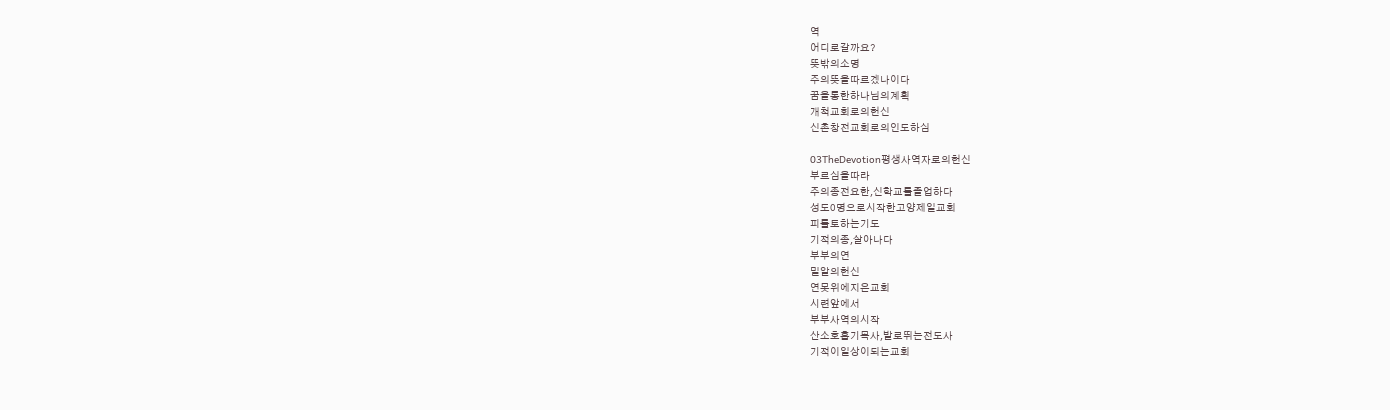역
어디로갈까요?
뜻밖의소명
주의뜻을따르겠나이다
꿈을통한하나님의계획
개척교회로의헌신
신촌창전교회로의인도하심

03TheDevotion평생사역자로의헌신
부르심을따라
주의종전요한,신학교를졸업하다
성도0명으로시작한고양제일교회
피를토하는기도
기적의종,살아나다
부부의연
밀알의헌신
연못위에지은교회
시련앞에서
부부사역의시작
산소호흡기목사,발로뛰는전도사
기적이일상이되는교회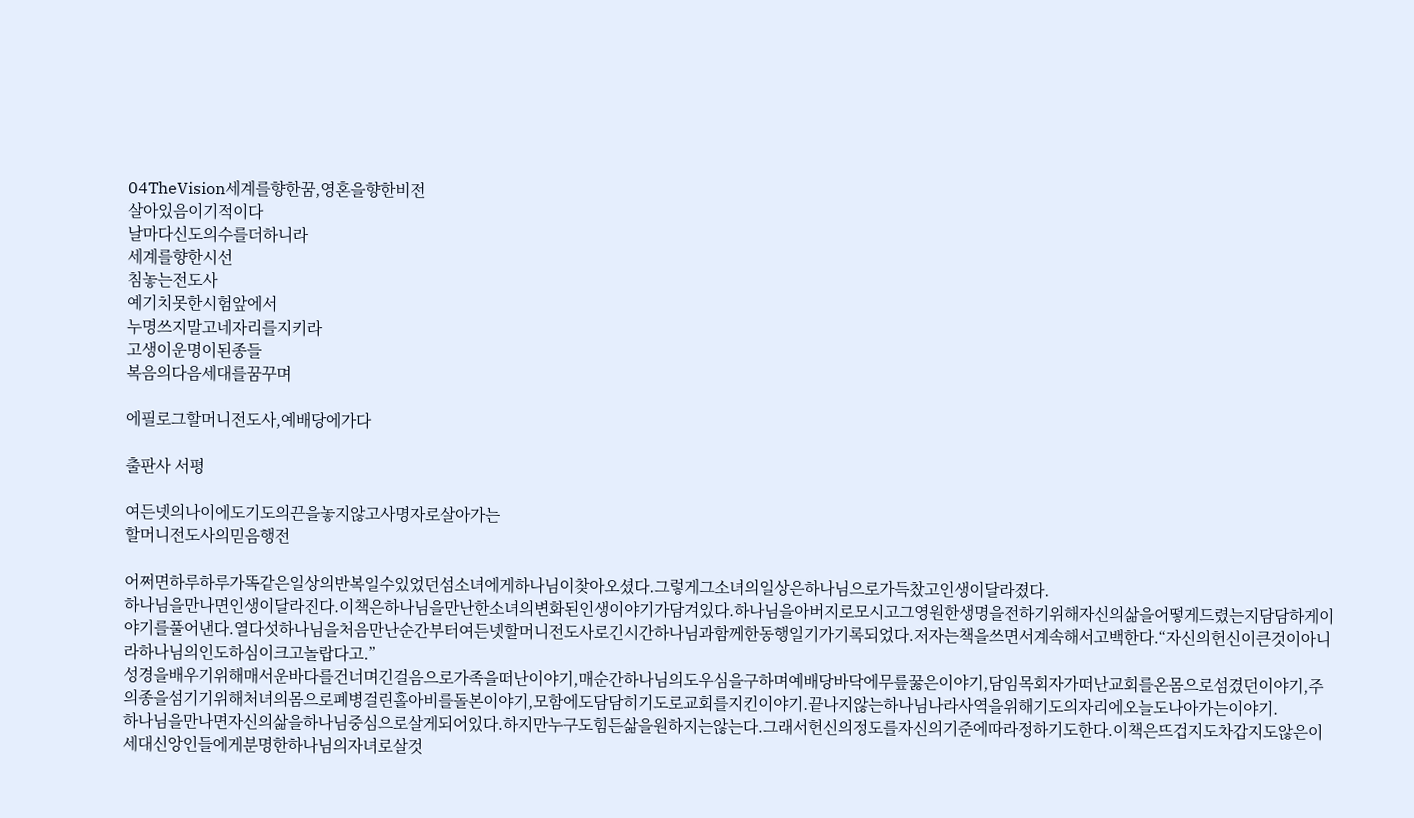04TheVision세계를향한꿈,영혼을향한비전
살아있음이기적이다
날마다신도의수를더하니라
세계를향한시선
침놓는전도사
예기치못한시험앞에서
누명쓰지말고네자리를지키라
고생이운명이된종들
복음의다음세대를꿈꾸며

에필로그할머니전도사,예배당에가다

출판사 서평

여든넷의나이에도기도의끈을놓지않고사명자로살아가는
할머니전도사의믿음행전

어쩌면하루하루가똑같은일상의반복일수있었던섬소녀에게하나님이찾아오셨다.그렇게그소녀의일상은하나님으로가득찼고인생이달라졌다.
하나님을만나면인생이달라진다.이책은하나님을만난한소녀의변화된인생이야기가담겨있다.하나님을아버지로모시고그영원한생명을전하기위해자신의삶을어떻게드렸는지담담하게이야기를풀어낸다.열다섯하나님을처음만난순간부터여든넷할머니전도사로긴시간하나님과함께한동행일기가기록되었다.저자는책을쓰면서계속해서고백한다.“자신의헌신이큰것이아니라하나님의인도하심이크고놀랍다고.”
성경을배우기위해매서운바다를건너며긴걸음으로가족을떠난이야기,매순간하나님의도우심을구하며예배당바닥에무릎꿇은이야기,담임목회자가떠난교회를온몸으로섬겼던이야기,주의종을섬기기위해처녀의몸으로폐병걸린홀아비를돌본이야기,모함에도담담히기도로교회를지킨이야기.끝나지않는하나님나라사역을위해기도의자리에오늘도나아가는이야기.
하나님을만나면자신의삶을하나님중심으로살게되어있다.하지만누구도힘든삶을원하지는않는다.그래서헌신의정도를자신의기준에따라정하기도한다.이책은뜨겁지도차갑지도않은이세대신앙인들에게분명한하나님의자녀로살것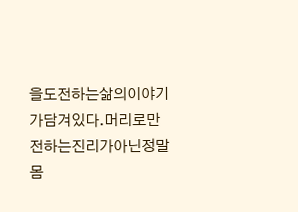을도전하는삶의이야기가담겨있다.머리로만전하는진리가아닌정말몸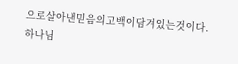으로살아낸믿음의고백이담겨있는것이다.
하나님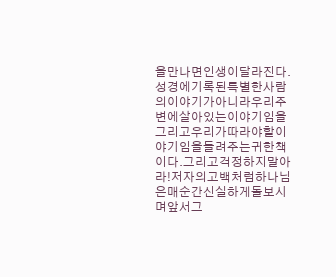을만나면인생이달라진다.성경에기록된특별한사람의이야기가아니라우리주변에살아있는이야기임을그리고우리가따라야할이야기임을들려주는귀한책이다.그리고걱정하지말아라!저자의고백처럼하나님은매순간신실하게돌보시며앞서그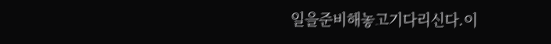일을준비해놓고기다리신다.이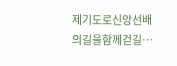제기도로신앙선배의길을함께걷길…